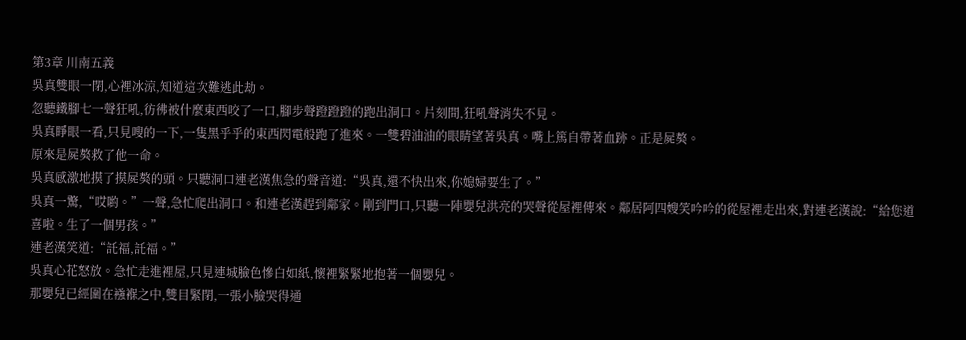第3章 川南五義
吳真雙眼一閉,心裡冰涼,知道這次難逃此劫。
忽聽鐵腳七一聲狂吼,彷彿被什麼東西咬了一口,腳步聲蹬蹬蹬的跑出洞口。片刻間,狂吼聲消失不見。
吳真睜眼一看,只見嗖的一下,一隻黑乎乎的東西閃電般跑了進來。一雙碧油油的眼睛望著吳真。嘴上篤自帶著血跡。正是屍獒。
原來是屍獒救了他一命。
吳真感激地摸了摸屍獒的頭。只聽洞口連老漢焦急的聲音道:“吳真,還不快出來,你媳婦要生了。”
吳真一驚,“哎喲。”一聲,急忙爬出洞口。和連老漢趕到鄰家。剛到門口,只聽一陣嬰兒洪亮的哭聲從屋裡傳來。鄰居阿四嫂笑吟吟的從屋裡走出來,對連老漢說:“給您道喜啦。生了一個男孩。”
連老漢笑道:“託福,託福。”
吳真心花怒放。急忙走進裡屋,只見連城臉色慘白如紙,懷裡緊緊地抱著一個嬰兒。
那嬰兒已經圍在襁褓之中,雙目緊閉,一張小臉哭得通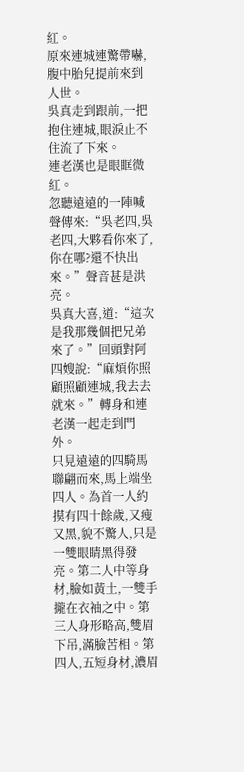紅。
原來連城連驚帶嚇,腹中胎兒提前來到人世。
吳真走到跟前,一把抱住連城,眼淚止不住流了下來。
連老漢也是眼眶微紅。
忽聽遠遠的一陣喊聲傳來:“吳老四,吳老四,大夥看你來了,你在哪?還不快出來。”聲音甚是洪亮。
吳真大喜,道:“這次是我那幾個把兄弟來了。”回頭對阿四嫂說:“麻煩你照顧照顧連城,我去去就來。”轉身和連老漢一起走到門外。
只見遠遠的四騎馬聯翩而來,馬上端坐四人。為首一人約摸有四十餘歲,又瘦又黑,貌不驚人,只是一雙眼睛黑得發亮。第二人中等身材,臉如黃土,一雙手攏在衣袖之中。第三人身形略高,雙眉下吊,滿臉苦相。第四人,五短身材,濃眉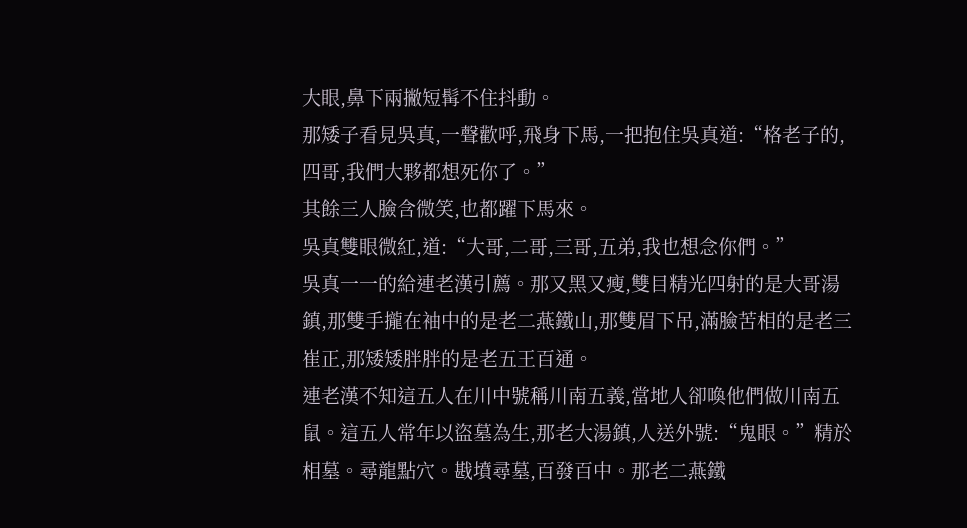大眼,鼻下兩撇短髯不住抖動。
那矮子看見吳真,一聲歡呼,飛身下馬,一把抱住吳真道:“格老子的,四哥,我們大夥都想死你了。”
其餘三人臉含微笑,也都躍下馬來。
吳真雙眼微紅,道:“大哥,二哥,三哥,五弟,我也想念你們。”
吳真一一的給連老漢引薦。那又黑又瘦,雙目精光四射的是大哥湯鎮,那雙手攏在袖中的是老二燕鐵山,那雙眉下吊,滿臉苦相的是老三崔正,那矮矮胖胖的是老五王百通。
連老漢不知這五人在川中號稱川南五義,當地人卻喚他們做川南五鼠。這五人常年以盜墓為生,那老大湯鎮,人送外號:“鬼眼。”精於相墓。尋龍點穴。戡墳尋墓,百發百中。那老二燕鐵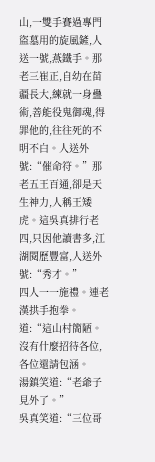山,一雙手賽過專門盜墓用的旋風鏟,人送一號,燕鐵手。那老三崔正,自幼在苗疆長大,練就一身蠱術,善能役鬼御魂,得罪他的,往往死的不明不白。人送外號:“催命符。”那老五王百通,卻是天生神力,人稱王矮虎。這吳真排行老四,只因他讀書多,江湖閱歷豐富,人送外號:“秀才。”
四人一一施禮。連老漢拱手抱拳。道:“這山村簡陋。沒有什麼招待各位,各位還請包涵。
湯鎮笑道:“老爺子見外了。”
吳真笑道:“三位哥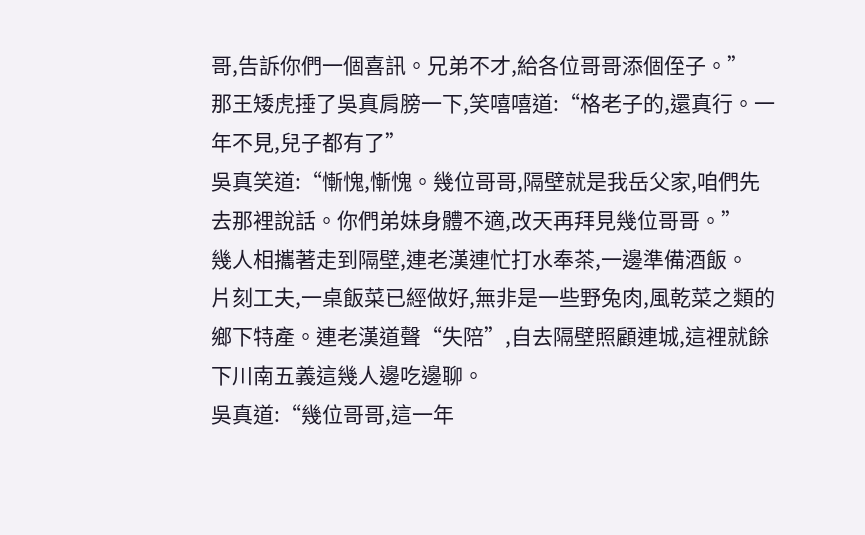哥,告訴你們一個喜訊。兄弟不才,給各位哥哥添個侄子。”
那王矮虎捶了吳真肩膀一下,笑嘻嘻道:“格老子的,還真行。一年不見,兒子都有了”
吳真笑道:“慚愧,慚愧。幾位哥哥,隔壁就是我岳父家,咱們先去那裡說話。你們弟妹身體不適,改天再拜見幾位哥哥。”
幾人相攜著走到隔壁,連老漢連忙打水奉茶,一邊準備酒飯。
片刻工夫,一桌飯菜已經做好,無非是一些野兔肉,風乾菜之類的鄉下特產。連老漢道聲“失陪”,自去隔壁照顧連城,這裡就餘下川南五義這幾人邊吃邊聊。
吳真道:“幾位哥哥,這一年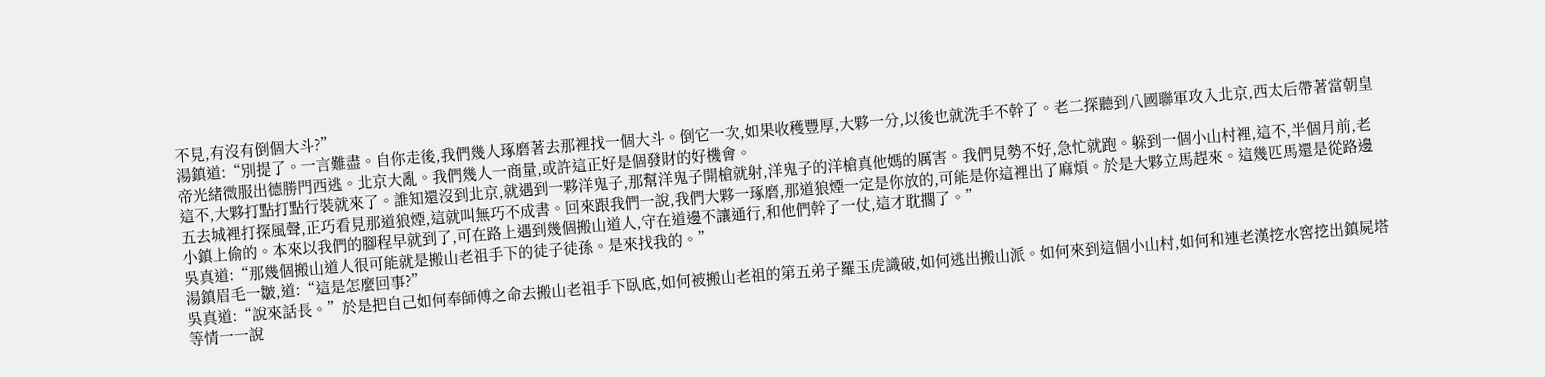不見,有沒有倒個大斗?”
湯鎮道:“別提了。一言難盡。自你走後,我們幾人琢磨著去那裡找一個大斗。倒它一次,如果收穫豐厚,大夥一分,以後也就洗手不幹了。老二探聽到八國聯軍攻入北京,西太后帶著當朝皇帝光緒微服出德勝門西逃。北京大亂。我們幾人一商量,或許這正好是個發財的好機會。
這不,大夥打點打點行裝就來了。誰知還沒到北京,就遇到一夥洋鬼子,那幫洋鬼子開槍就射,洋鬼子的洋槍真他媽的厲害。我們見勢不好,急忙就跑。躲到一個小山村裡,這不,半個月前,老五去城裡打探風聲,正巧看見那道狼煙,這就叫無巧不成書。回來跟我們一說,我們大夥一琢磨,那道狼煙一定是你放的,可能是你這裡出了麻煩。於是大夥立馬趕來。這幾匹馬還是從路邊小鎮上偷的。本來以我們的腳程早就到了,可在路上遇到幾個搬山道人,守在道邊不讓通行,和他們幹了一仗,這才耽擱了。”
吳真道:“那幾個搬山道人很可能就是搬山老祖手下的徒子徒孫。是來找我的。”
湯鎮眉毛一皺,道:“這是怎麼回事?”
吳真道:“說來話長。”於是把自己如何奉師傅之命去搬山老祖手下臥底,如何被搬山老祖的第五弟子羅玉虎識破,如何逃出搬山派。如何來到這個小山村,如何和連老漢挖水窖挖出鎮屍塔等情一一說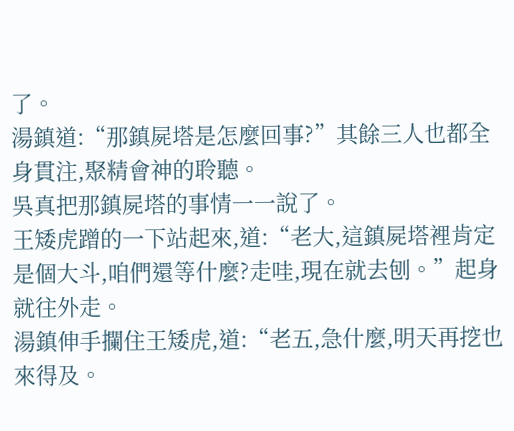了。
湯鎮道:“那鎮屍塔是怎麼回事?”其餘三人也都全身貫注,聚精會神的聆聽。
吳真把那鎮屍塔的事情一一說了。
王矮虎蹭的一下站起來,道:“老大,這鎮屍塔裡肯定是個大斗,咱們還等什麼?走哇,現在就去刨。”起身就往外走。
湯鎮伸手攔住王矮虎,道:“老五,急什麼,明天再挖也來得及。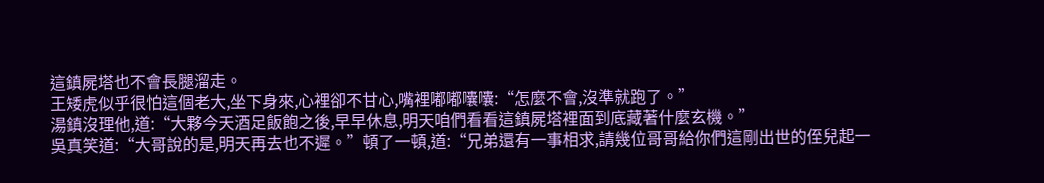這鎮屍塔也不會長腿溜走。
王矮虎似乎很怕這個老大,坐下身來,心裡卻不甘心,嘴裡嘟嘟囔囔:“怎麼不會,沒準就跑了。”
湯鎮沒理他,道:“大夥今天酒足飯飽之後,早早休息,明天咱們看看這鎮屍塔裡面到底藏著什麼玄機。”
吳真笑道:“大哥說的是,明天再去也不遲。”頓了一頓,道:“兄弟還有一事相求,請幾位哥哥給你們這剛出世的侄兒起一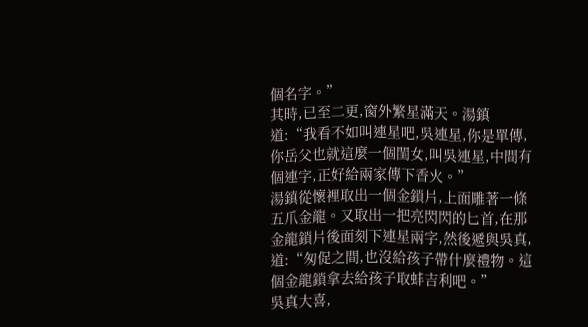個名字。”
其時,已至二更,窗外繁星滿天。湯鎮道:“我看不如叫連星吧,吳連星,你是單傳,你岳父也就這麼一個閨女,叫吳連星,中間有個連字,正好給兩家傳下香火。”
湯鎮從懷裡取出一個金鎖片,上面雕著一條五爪金龍。又取出一把亮閃閃的匕首,在那金龍鎖片後面刻下連星兩字,然後遞與吳真,道:“匆促之間,也沒給孩子帶什麼禮物。這個金龍鎖拿去給孩子取蚌吉利吧。”
吳真大喜,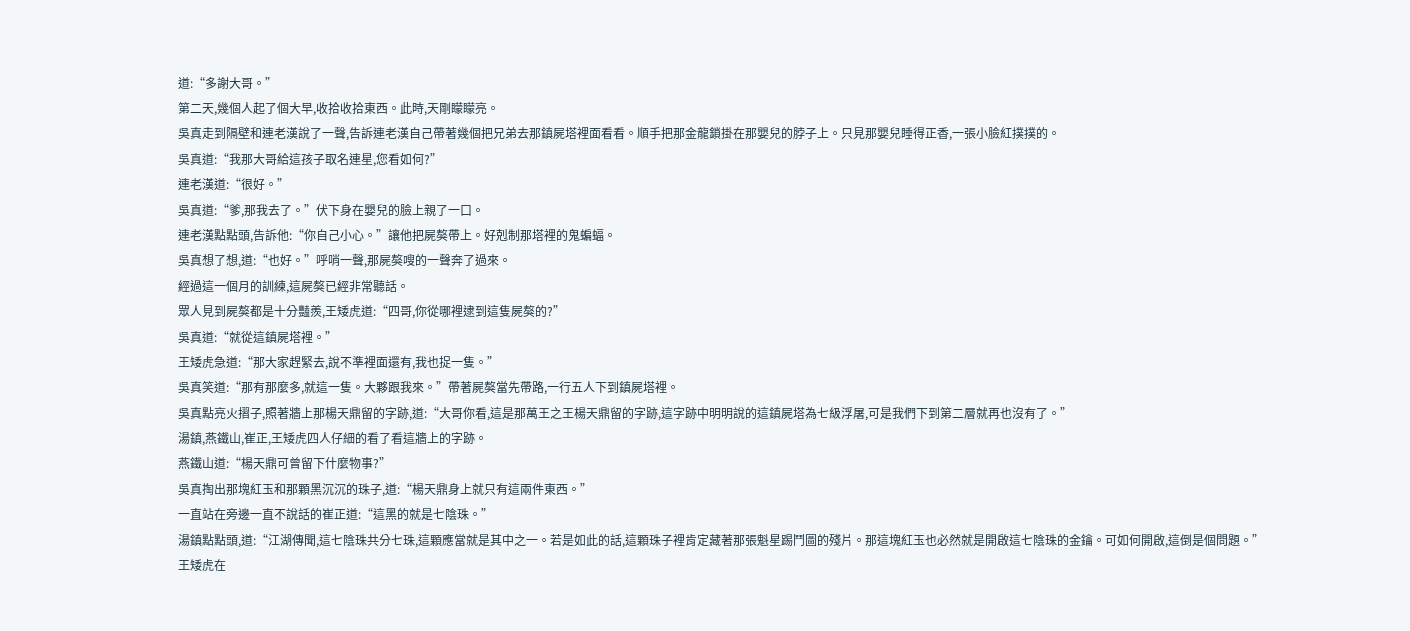道:“多謝大哥。”
第二天,幾個人起了個大早,收拾收拾東西。此時,天剛矇矇亮。
吳真走到隔壁和連老漢說了一聲,告訴連老漢自己帶著幾個把兄弟去那鎮屍塔裡面看看。順手把那金龍鎖掛在那嬰兒的脖子上。只見那嬰兒睡得正香,一張小臉紅撲撲的。
吳真道:“我那大哥給這孩子取名連星,您看如何?”
連老漢道:“很好。”
吳真道:“爹,那我去了。”伏下身在嬰兒的臉上親了一口。
連老漢點點頭,告訴他:“你自己小心。”讓他把屍獒帶上。好剋制那塔裡的鬼蝙蝠。
吳真想了想,道:“也好。”呼哨一聲,那屍獒嗖的一聲奔了過來。
經過這一個月的訓練,這屍獒已經非常聽話。
眾人見到屍獒都是十分豔羨,王矮虎道:“四哥,你從哪裡逮到這隻屍獒的?”
吳真道:“就從這鎮屍塔裡。”
王矮虎急道:“那大家趕緊去,說不準裡面還有,我也捉一隻。”
吳真笑道:“那有那麼多,就這一隻。大夥跟我來。”帶著屍獒當先帶路,一行五人下到鎮屍塔裡。
吳真點亮火摺子,照著牆上那楊天鼎留的字跡,道:“大哥你看,這是那萬王之王楊天鼎留的字跡,這字跡中明明說的這鎮屍塔為七級浮屠,可是我們下到第二層就再也沒有了。”
湯鎮,燕鐵山,崔正,王矮虎四人仔細的看了看這牆上的字跡。
燕鐵山道:“楊天鼎可曾留下什麼物事?”
吳真掏出那塊紅玉和那顆黑沉沉的珠子,道:“楊天鼎身上就只有這兩件東西。”
一直站在旁邊一直不說話的崔正道:“這黑的就是七陰珠。”
湯鎮點點頭,道:“江湖傳聞,這七陰珠共分七珠,這顆應當就是其中之一。若是如此的話,這顆珠子裡肯定藏著那張魁星踢鬥圖的殘片。那這塊紅玉也必然就是開啟這七陰珠的金鑰。可如何開啟,這倒是個問題。”
王矮虎在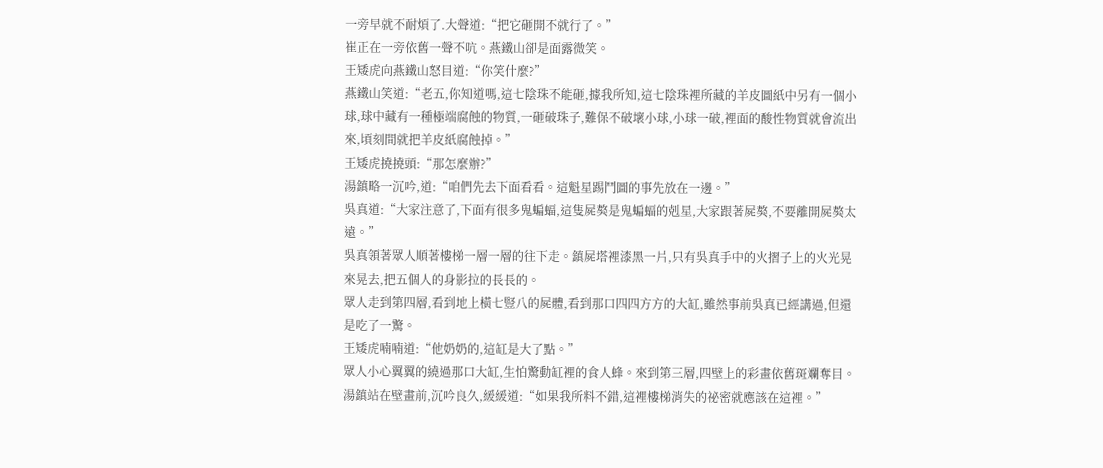一旁早就不耐煩了.大聲道:“把它砸開不就行了。”
崔正在一旁依舊一聲不吭。燕鐵山卻是面露微笑。
王矮虎向燕鐵山怒目道:“你笑什麼?”
燕鐵山笑道:“老五,你知道嗎,這七陰珠不能砸,據我所知,這七陰珠裡所藏的羊皮圖紙中另有一個小球,球中藏有一種極端腐蝕的物質,一砸破珠子,難保不破壞小球,小球一破,裡面的酸性物質就會流出來,頃刻間就把羊皮紙腐蝕掉。”
王矮虎撓撓頭:“那怎麼辦?”
湯鎮略一沉吟,道:“咱們先去下面看看。這魁星踢鬥圖的事先放在一邊。”
吳真道:“大家注意了,下面有很多鬼蝙蝠,這隻屍獒是鬼蝙蝠的剋星,大家跟著屍獒,不要離開屍獒太遠。”
吳真領著眾人順著樓梯一層一層的往下走。鎮屍塔裡漆黑一片,只有吳真手中的火摺子上的火光晃來晃去,把五個人的身影拉的長長的。
眾人走到第四層,看到地上橫七豎八的屍體,看到那口四四方方的大缸,雖然事前吳真已經講過,但還是吃了一驚。
王矮虎喃喃道:“他奶奶的,這缸是大了點。”
眾人小心翼翼的繞過那口大缸,生怕驚動缸裡的食人蜂。來到第三層,四壁上的彩畫依舊斑斕奪目。
湯鎮站在壁畫前,沉吟良久,緩緩道:“如果我所料不錯,這裡樓梯消失的祕密就應該在這裡。”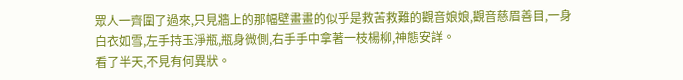眾人一齊圍了過來,只見牆上的那幅壁畫畫的似乎是救苦救難的觀音娘娘,觀音慈眉善目,一身白衣如雪,左手持玉淨瓶,瓶身微側,右手手中拿著一枝楊柳,神態安詳。
看了半天,不見有何異狀。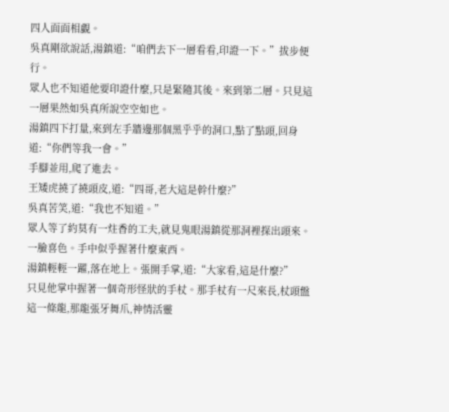四人面面相覷。
吳真剛欲說話,湯鎮道:“咱們去下一層看看,印證一下。”拔步便行。
眾人也不知道他要印證什麼,只是緊隨其後。來到第二層。只見這一層果然如吳真所說空空如也。
湯鎮四下打量,來到左手牆邊那個黑乎乎的洞口,點了點頭,回身道:“你們等我一會。”
手腳並用,爬了進去。
王矮虎撓了撓頭皮,道:“四哥,老大這是幹什麼?”
吳真苦笑,道:“我也不知道。”
眾人等了約莫有一炷香的工夫,就見鬼眼湯鎮從那洞裡探出頭來。一臉喜色。手中似乎握著什麼東西。
湯鎮輕輕一躍,落在地上。張開手掌,道:“大家看,這是什麼?”
只見他掌中握著一個奇形怪狀的手杖。那手杖有一尺來長,杖頭盤這一條龍,那龍張牙舞爪,神情活靈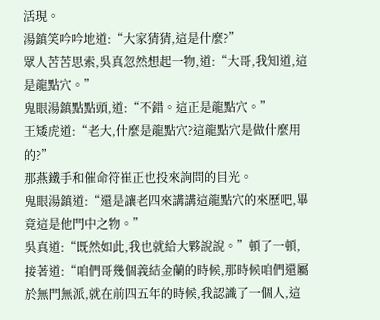活現。
湯鎮笑吟吟地道:“大家猜猜,這是什麼?”
眾人苦苦思索,吳真忽然想起一物,道:“大哥,我知道,這是龍點穴。”
鬼眼湯鎮點點頭,道:“不錯。這正是龍點穴。”
王矮虎道:“老大,什麼是龍點穴?這龍點穴是做什麼用的?”
那燕鐵手和催命符崔正也投來詢問的目光。
鬼眼湯鎮道:“還是讓老四來講講這龍點穴的來歷吧,畢竟這是他門中之物。”
吳真道:“既然如此,我也就給大夥說說。”頓了一頓,接著道:“咱們哥幾個義結金蘭的時候,那時候咱們還屬於無門無派,就在前四五年的時候,我認識了一個人,這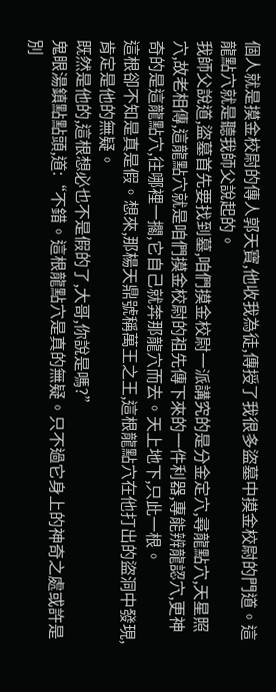個人就是摸金校尉的傳人郭天寶,他收我為徒,傳授了我很多盜墓中摸金校尉的門道。這龍點穴就是聽我師父說起的。
我師父說道,盜墓首先要找到墓,咱們摸金校尉一派講究的是分金定穴,尋龍點穴,天星照穴,故老相傳,這龍點穴就是咱們摸金校尉的祖先傳下來的一件利器,專能辨龍認穴,更神奇的是這龍點穴,往哪裡一擱,它自己就奔那龍穴而去。天上地下,只此一根。
這根卻不知是真是假。想來,那楊天鼎號稱萬王之王,這根龍點穴在他打出的盜洞中發現,肯定是他的無疑。
既然是他的,這根想必也不是假的了,大哥,你說是嗎?”
鬼眼湯鎮點點頭,道:“不錯。這根龍點穴是真的無疑。只不過它身上的神奇之處或許是別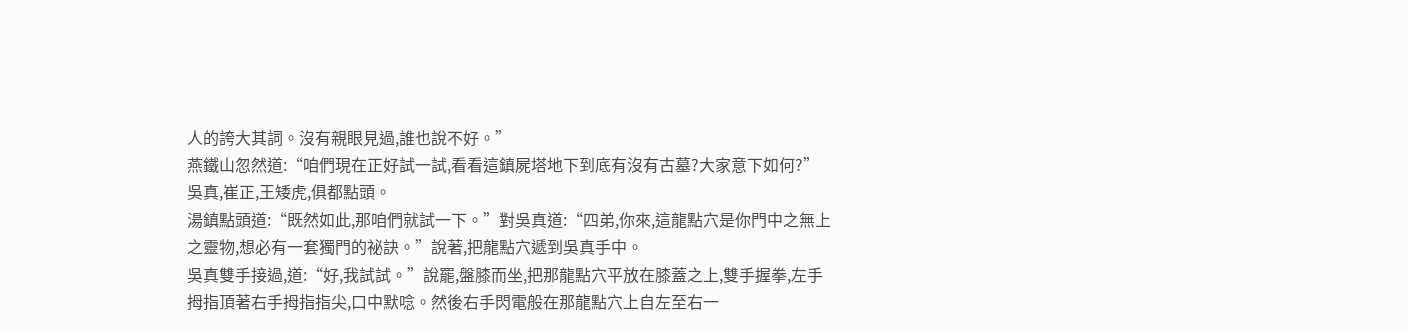人的誇大其詞。沒有親眼見過,誰也說不好。”
燕鐵山忽然道:“咱們現在正好試一試,看看這鎮屍塔地下到底有沒有古墓?大家意下如何?”
吳真,崔正,王矮虎,俱都點頭。
湯鎮點頭道:“既然如此,那咱們就試一下。”對吳真道:“四弟,你來,這龍點穴是你門中之無上之靈物,想必有一套獨門的祕訣。”說著,把龍點穴遞到吳真手中。
吳真雙手接過,道:“好,我試試。”說罷,盤膝而坐,把那龍點穴平放在膝蓋之上,雙手握拳,左手拇指頂著右手拇指指尖,口中默唸。然後右手閃電般在那龍點穴上自左至右一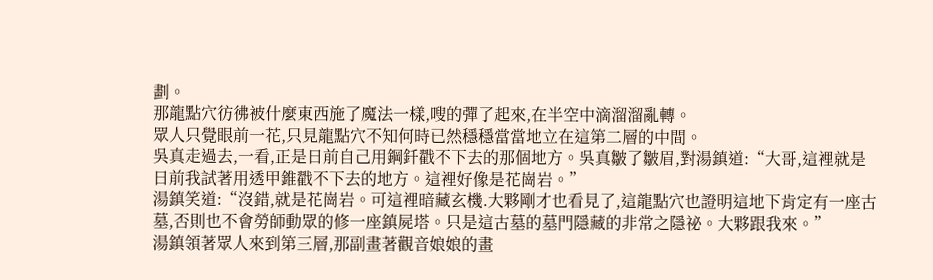劃。
那龍點穴彷彿被什麼東西施了魔法一樣,嗖的彈了起來,在半空中滴溜溜亂轉。
眾人只覺眼前一花,只見龍點穴不知何時已然穩穩當當地立在這第二層的中間。
吳真走過去,一看,正是日前自己用鋼釺戳不下去的那個地方。吳真皺了皺眉,對湯鎮道:“大哥,這裡就是日前我試著用透甲錐戳不下去的地方。這裡好像是花崗岩。”
湯鎮笑道:“沒錯,就是花崗岩。可這裡暗藏玄機.大夥剛才也看見了,這龍點穴也證明這地下肯定有一座古墓,否則也不會勞師動眾的修一座鎮屍塔。只是這古墓的墓門隱藏的非常之隱祕。大夥跟我來。”
湯鎮領著眾人來到第三層,那副畫著觀音娘娘的畫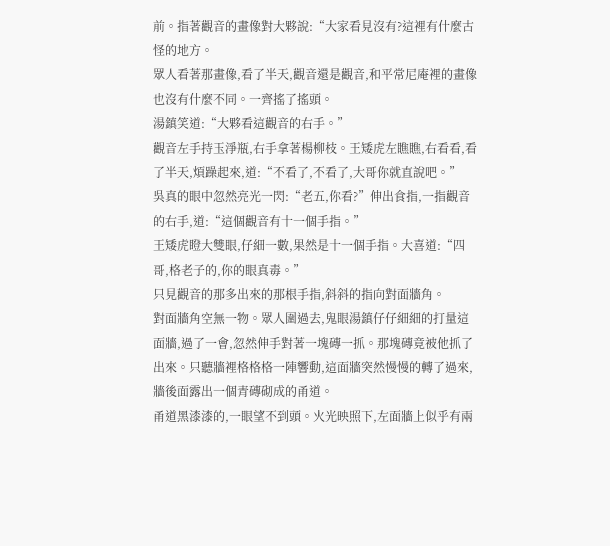前。指著觀音的畫像對大夥說:“大家看見沒有?這裡有什麼古怪的地方。
眾人看著那畫像,看了半天,觀音還是觀音,和平常尼庵裡的畫像也沒有什麼不同。一齊搖了搖頭。
湯鎮笑道:“大夥看這觀音的右手。”
觀音左手持玉淨瓶,右手拿著楊柳枝。王矮虎左瞧瞧,右看看,看了半天,煩躁起來,道:“不看了,不看了,大哥你就直說吧。”
吳真的眼中忽然亮光一閃:“老五,你看?”伸出食指,一指觀音的右手,道:“這個觀音有十一個手指。”
王矮虎瞪大雙眼,仔細一數,果然是十一個手指。大喜道:“四哥,格老子的,你的眼真毒。”
只見觀音的那多出來的那根手指,斜斜的指向對面牆角。
對面牆角空無一物。眾人圍過去,鬼眼湯鎮仔仔細細的打量這面牆,過了一會,忽然伸手對著一塊磚一抓。那塊磚竟被他抓了出來。只聽牆裡格格格一陣響動,這面牆突然慢慢的轉了過來,牆後面露出一個青磚砌成的甬道。
甬道黑漆漆的,一眼望不到頭。火光映照下,左面牆上似乎有兩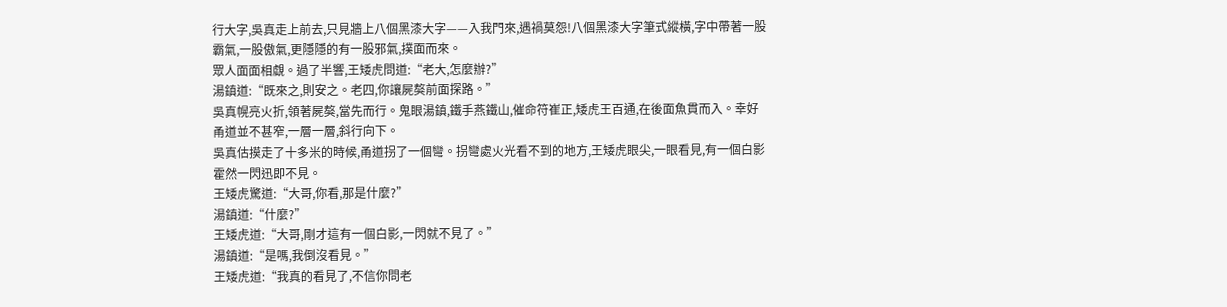行大字,吳真走上前去,只見牆上八個黑漆大字——入我門來,遇禍莫怨!八個黑漆大字筆式縱橫,字中帶著一股霸氣,一股傲氣,更隱隱的有一股邪氣,撲面而來。
眾人面面相覷。過了半響,王矮虎問道:“老大,怎麼辦?”
湯鎮道:“既來之,則安之。老四,你讓屍獒前面探路。”
吳真幌亮火折,領著屍獒,當先而行。鬼眼湯鎮,鐵手燕鐵山,催命符崔正,矮虎王百通,在後面魚貫而入。幸好甬道並不甚窄,一層一層,斜行向下。
吳真估摸走了十多米的時候,甬道拐了一個彎。拐彎處火光看不到的地方,王矮虎眼尖,一眼看見,有一個白影霍然一閃迅即不見。
王矮虎驚道:“大哥,你看,那是什麼?”
湯鎮道:“什麼?”
王矮虎道:“大哥,剛才這有一個白影,一閃就不見了。”
湯鎮道:“是嗎,我倒沒看見。”
王矮虎道:“我真的看見了,不信你問老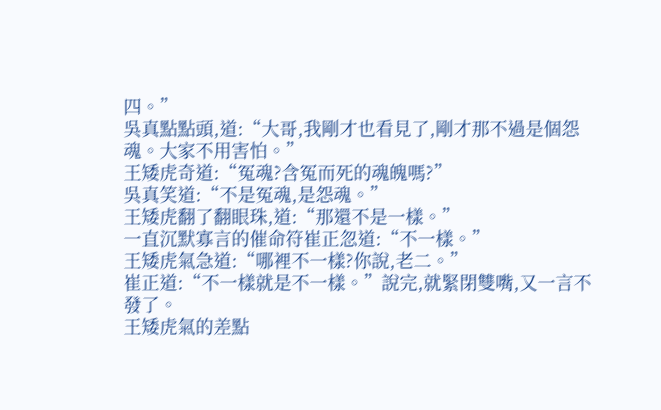四。”
吳真點點頭,道:“大哥,我剛才也看見了,剛才那不過是個怨魂。大家不用害怕。”
王矮虎奇道:“冤魂?含冤而死的魂魄嗎?”
吳真笑道:“不是冤魂,是怨魂。”
王矮虎翻了翻眼珠,道:“那還不是一樣。”
一直沉默寡言的催命符崔正忽道:“不一樣。”
王矮虎氣急道:“哪裡不一樣?你說,老二。”
崔正道:“不一樣就是不一樣。”說完,就緊閉雙嘴,又一言不發了。
王矮虎氣的差點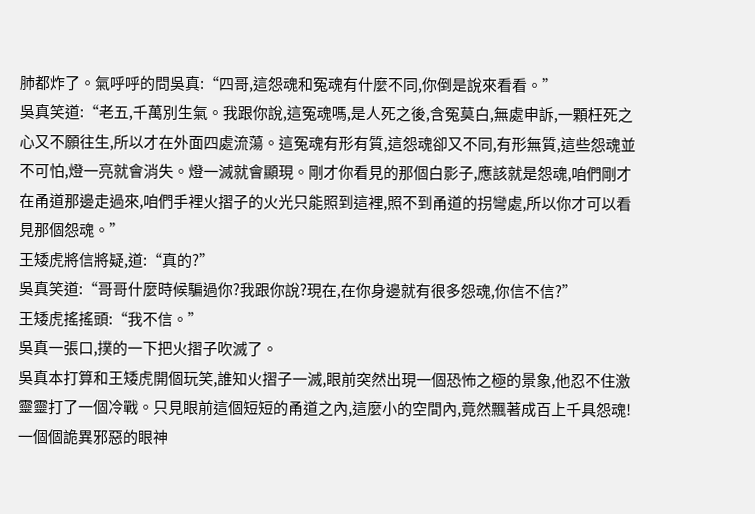肺都炸了。氣呼呼的問吳真:“四哥,這怨魂和冤魂有什麼不同,你倒是說來看看。”
吳真笑道:“老五,千萬別生氣。我跟你說,這冤魂嗎,是人死之後,含冤莫白,無處申訴,一顆枉死之心又不願往生,所以才在外面四處流蕩。這冤魂有形有質,這怨魂卻又不同,有形無質,這些怨魂並不可怕,燈一亮就會消失。燈一滅就會顯現。剛才你看見的那個白影子,應該就是怨魂,咱們剛才在甬道那邊走過來,咱們手裡火摺子的火光只能照到這裡,照不到甬道的拐彎處,所以你才可以看見那個怨魂。”
王矮虎將信將疑,道:“真的?”
吳真笑道:“哥哥什麼時候騙過你?我跟你說?現在,在你身邊就有很多怨魂,你信不信?”
王矮虎搖搖頭:“我不信。”
吳真一張口,撲的一下把火摺子吹滅了。
吳真本打算和王矮虎開個玩笑,誰知火摺子一滅,眼前突然出現一個恐怖之極的景象,他忍不住激靈靈打了一個冷戰。只見眼前這個短短的甬道之內,這麼小的空間內,竟然飄著成百上千具怨魂!一個個詭異邪惡的眼神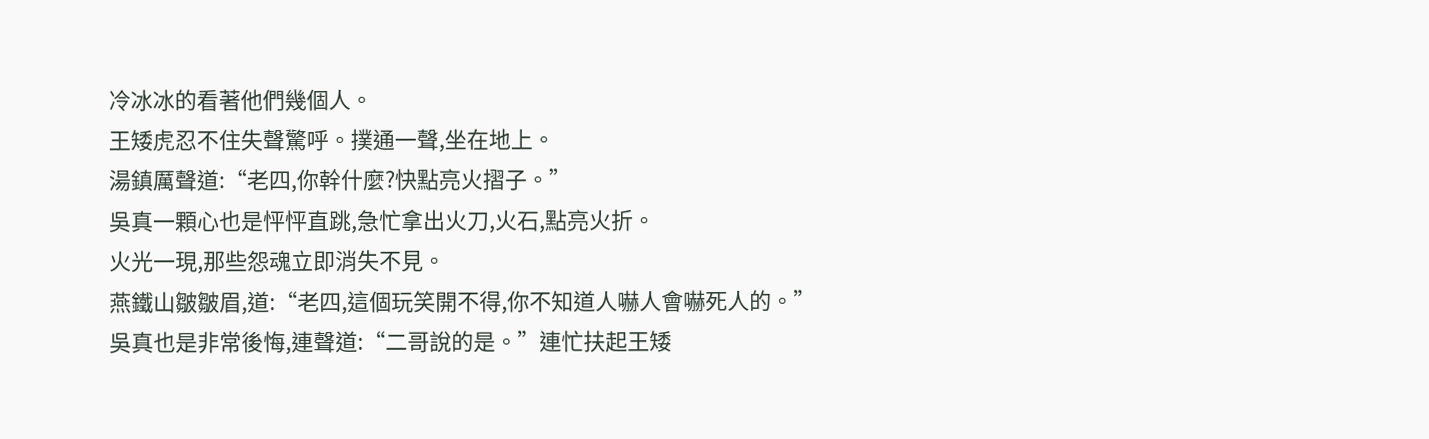冷冰冰的看著他們幾個人。
王矮虎忍不住失聲驚呼。撲通一聲,坐在地上。
湯鎮厲聲道:“老四,你幹什麼?快點亮火摺子。”
吳真一顆心也是怦怦直跳,急忙拿出火刀,火石,點亮火折。
火光一現,那些怨魂立即消失不見。
燕鐵山皺皺眉,道:“老四,這個玩笑開不得,你不知道人嚇人會嚇死人的。”
吳真也是非常後悔,連聲道:“二哥說的是。”連忙扶起王矮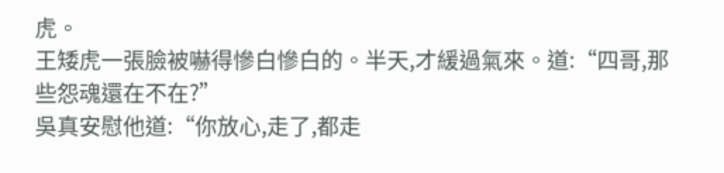虎。
王矮虎一張臉被嚇得慘白慘白的。半天,才緩過氣來。道:“四哥,那些怨魂還在不在?”
吳真安慰他道:“你放心,走了,都走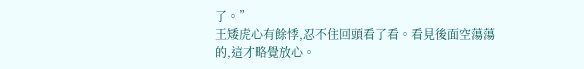了。”
王矮虎心有餘悸,忍不住回頭看了看。看見後面空蕩蕩的,這才略覺放心。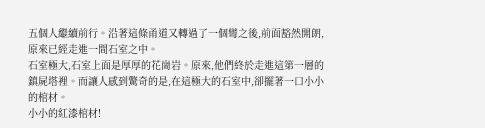五個人繼續前行。沿著這條甬道又轉過了一個彎之後,前面豁然開朗,原來已經走進一間石室之中。
石室極大,石室上面是厚厚的花崗岩。原來,他們終於走進這第一層的鎮屍塔裡。而讓人感到驚奇的是,在這極大的石室中,卻擺著一口小小的棺材。
小小的紅漆棺材!